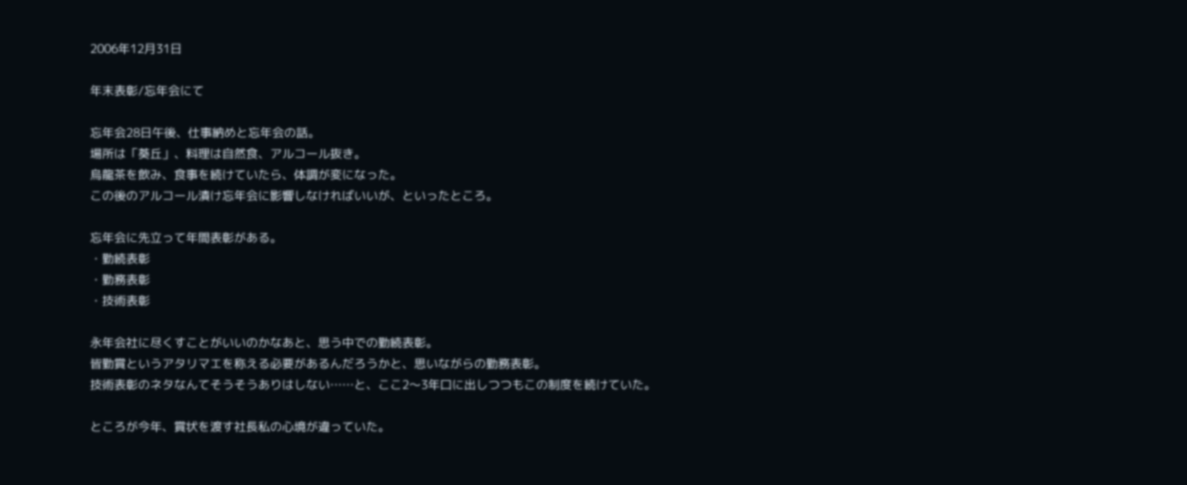2006年12月31日

年末表彰/忘年会にて

忘年会28日午後、仕事納めと忘年会の話。
場所は「葵丘」、料理は自然食、アルコール抜き。
烏龍茶を飲み、食事を続けていたら、体調が変になった。
この後のアルコール漬け忘年会に影響しなければいいが、といったところ。

忘年会に先立って年間表彰がある。
・勤続表彰
・勤務表彰
・技術表彰

永年会社に尽くすことがいいのかなあと、思う中での勤続表彰。
皆勤賞というアタリマエを称える必要があるんだろうかと、思いながらの勤務表彰。
技術表彰のネタなんてそうそうありはしない……と、ここ2〜3年口に出しつつもこの制度を続けていた。

ところが今年、賞状を渡す社長私の心境が違っていた。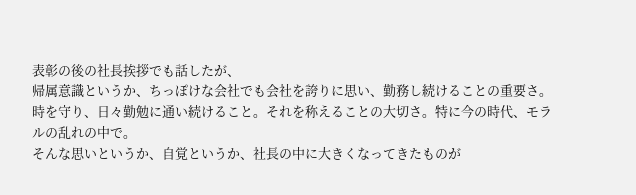表彰の後の社長挨拶でも話したが、
帰属意識というか、ちっぽけな会社でも会社を誇りに思い、勤務し続けることの重要さ。
時を守り、日々勤勉に通い続けること。それを称えることの大切さ。特に今の時代、モラルの乱れの中で。
そんな思いというか、自覚というか、社長の中に大きくなってきたものが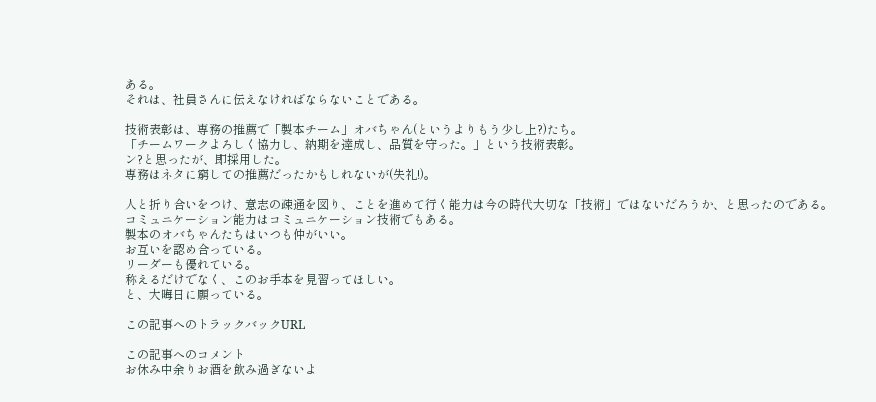ある。
それは、社員さんに伝えなければならないことである。

技術表彰は、専務の推薦で「製本チーム」オバちゃん(というよりもう少し上?)たち。
「チームワークよろしく協力し、納期を達成し、品質を守った。」という技術表彰。
ン?と思ったが、即採用した。
専務はネタに窮しての推薦だったかもしれないが(失礼!)。

人と折り合いをつけ、意志の疎通を図り、ことを進めて行く能力は今の時代大切な「技術」ではないだろうか、と思ったのである。
コミュニケーション能力はコミュニケーション技術でもある。
製本のオバちゃんたちはいつも仲がいい。
お互いを認め合っている。
リーダーも優れている。
称えるだけでなく、このお手本を見習ってほしい。
と、大晦日に願っている。

この記事へのトラックバックURL

この記事へのコメント
お休み中余りお酒を飲み過ぎないよ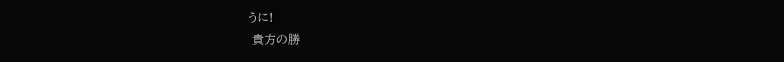うに!
 貴方の勝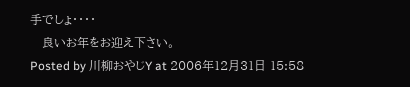手でしょ・・・・
   良いお年をお迎え下さい。
Posted by 川柳おやじY at 2006年12月31日 15:58